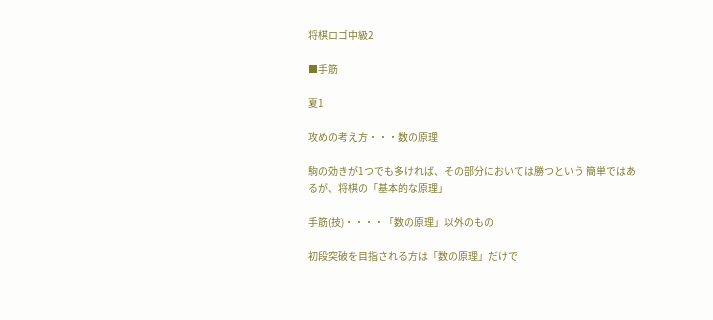将棋ロゴ中級2

■手筋

夏1

攻めの考え方・・・数の原理

駒の効きが1つでも多ければ、その部分においては勝つという 簡単ではあるが、将棋の「基本的な原理」

手筋(技)・・・・「数の原理」以外のもの

初段突破を目指される方は「数の原理」だけで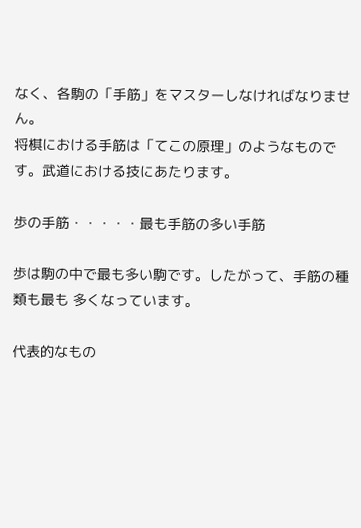なく、各駒の「手筋」をマスターしなければなりません。
将棋における手筋は「てこの原理」のようなものです。武道における技にあたります。

歩の手筋・・・・・最も手筋の多い手筋

歩は駒の中で最も多い駒です。したがって、手筋の種類も最も 多くなっています。

代表的なもの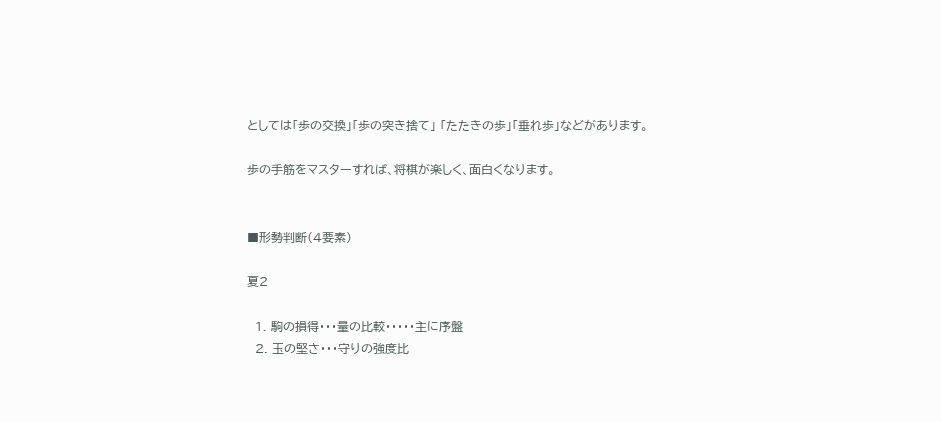としては「歩の交換」「歩の突き捨て」 「たたきの歩」「垂れ歩」などがあります。

歩の手筋をマスターすれば、将棋が楽しく、面白くなります。


■形勢判断(4要素)

夏2

  1. 駒の損得・・・量の比較・・・・・主に序盤
  2. 玉の堅さ・・・守りの強度比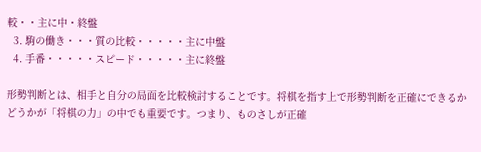較・・主に中・終盤
  3. 駒の働き・・・質の比較・・・・・主に中盤
  4. 手番・・・・・スピード・・・・・主に終盤

形勢判断とは、相手と自分の局面を比較検討することです。将棋を指す上で形勢判断を正確にできるかどうかが「将棋の力」の中でも重要です。つまり、ものさしが正確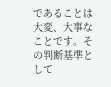であることは大変、大事なことです。その判断基準として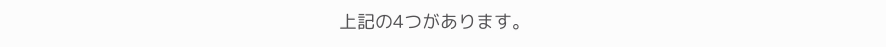上記の4つがあります。